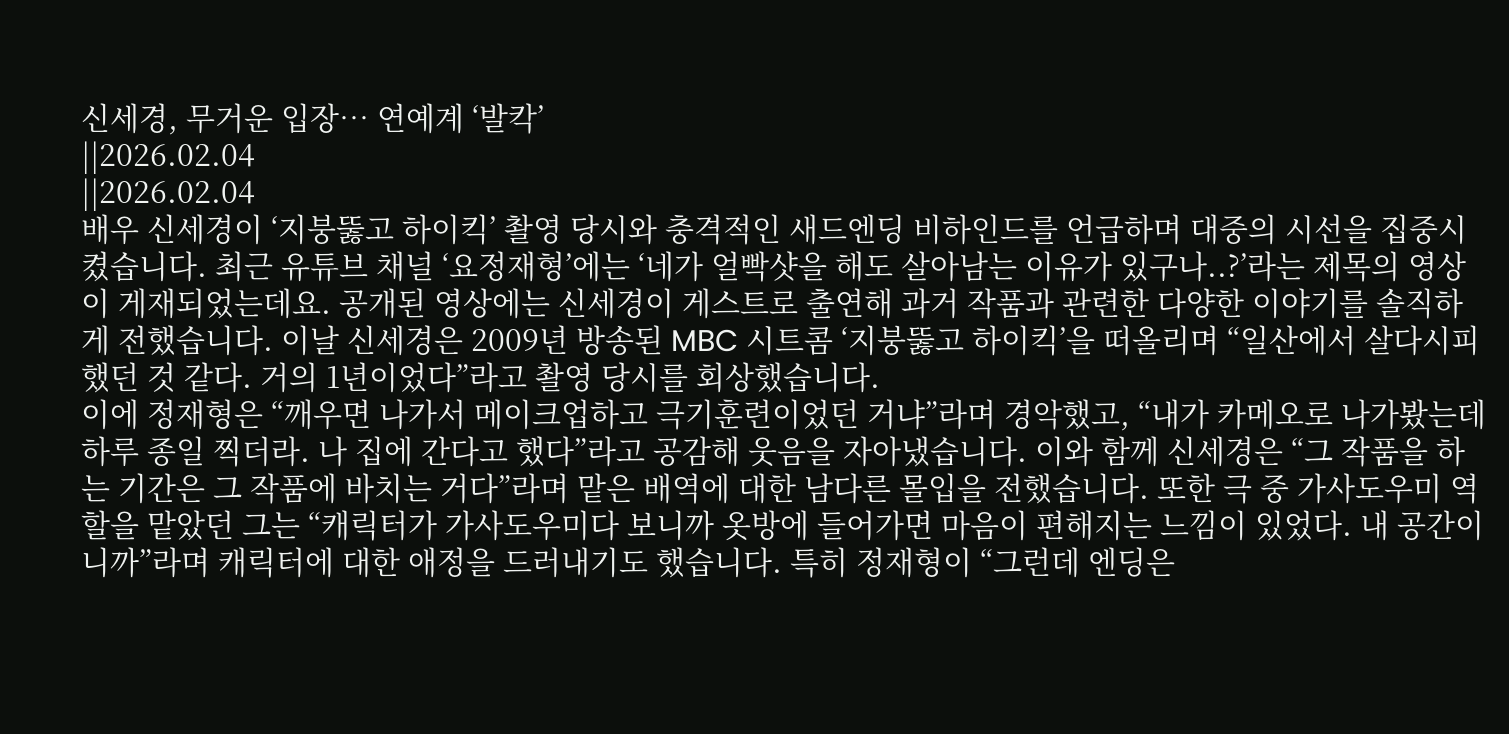신세경, 무거운 입장… 연예계 ‘발칵’
||2026.02.04
||2026.02.04
배우 신세경이 ‘지붕뚫고 하이킥’ 촬영 당시와 충격적인 새드엔딩 비하인드를 언급하며 대중의 시선을 집중시켰습니다. 최근 유튜브 채널 ‘요정재형’에는 ‘네가 얼빡샷을 해도 살아남는 이유가 있구나..?’라는 제목의 영상이 게재되었는데요. 공개된 영상에는 신세경이 게스트로 출연해 과거 작품과 관련한 다양한 이야기를 솔직하게 전했습니다. 이날 신세경은 2009년 방송된 MBC 시트콤 ‘지붕뚫고 하이킥’을 떠올리며 “일산에서 살다시피 했던 것 같다. 거의 1년이었다”라고 촬영 당시를 회상했습니다.
이에 정재형은 “깨우면 나가서 메이크업하고 극기훈련이었던 거냐”라며 경악했고, “내가 카메오로 나가봤는데 하루 종일 찍더라. 나 집에 간다고 했다”라고 공감해 웃음을 자아냈습니다. 이와 함께 신세경은 “그 작품을 하는 기간은 그 작품에 바치는 거다”라며 맡은 배역에 대한 남다른 몰입을 전했습니다. 또한 극 중 가사도우미 역할을 맡았던 그는 “캐릭터가 가사도우미다 보니까 옷방에 들어가면 마음이 편해지는 느낌이 있었다. 내 공간이니까”라며 캐릭터에 대한 애정을 드러내기도 했습니다. 특히 정재형이 “그런데 엔딩은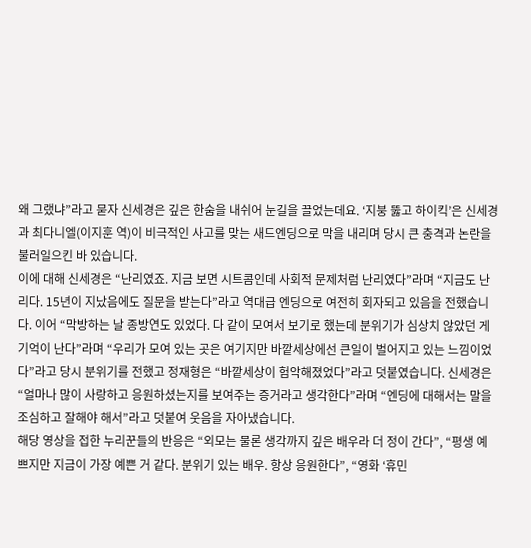왜 그랬냐”라고 묻자 신세경은 깊은 한숨을 내쉬어 눈길을 끌었는데요. ‘지붕 뚫고 하이킥’은 신세경과 최다니엘(이지훈 역)이 비극적인 사고를 맞는 새드엔딩으로 막을 내리며 당시 큰 충격과 논란을 불러일으킨 바 있습니다.
이에 대해 신세경은 “난리였죠. 지금 보면 시트콤인데 사회적 문제처럼 난리였다”라며 “지금도 난리다. 15년이 지났음에도 질문을 받는다”라고 역대급 엔딩으로 여전히 회자되고 있음을 전했습니다. 이어 “막방하는 날 종방연도 있었다. 다 같이 모여서 보기로 했는데 분위기가 심상치 않았던 게 기억이 난다”라며 “우리가 모여 있는 곳은 여기지만 바깥세상에선 큰일이 벌어지고 있는 느낌이었다”라고 당시 분위기를 전했고 정재형은 “바깥세상이 험악해졌었다”라고 덧붙였습니다. 신세경은 “얼마나 많이 사랑하고 응원하셨는지를 보여주는 증거라고 생각한다”라며 “엔딩에 대해서는 말을 조심하고 잘해야 해서”라고 덧붙여 웃음을 자아냈습니다.
해당 영상을 접한 누리꾼들의 반응은 “외모는 물론 생각까지 깊은 배우라 더 정이 간다”, “평생 예쁘지만 지금이 가장 예쁜 거 같다. 분위기 있는 배우. 항상 응원한다”, “영화 ‘휴민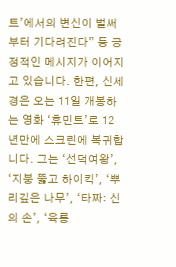트’에서의 변신이 벌써부터 기다려진다” 등 긍정적인 메시지가 이어지고 있습니다. 한편, 신세경은 오는 11일 개봉하는 영화 ‘휴민트’로 12년만에 스크린에 복귀합니다. 그는 ‘선덕여왕’, ‘지붕 뚫고 하이킥’, ‘뿌리깊은 나무’, ‘타짜: 신의 손’, ‘육룡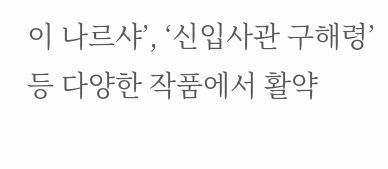이 나르샤’, ‘신입사관 구해령’ 등 다양한 작품에서 활약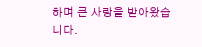하며 큰 사랑을 받아왔습니다.